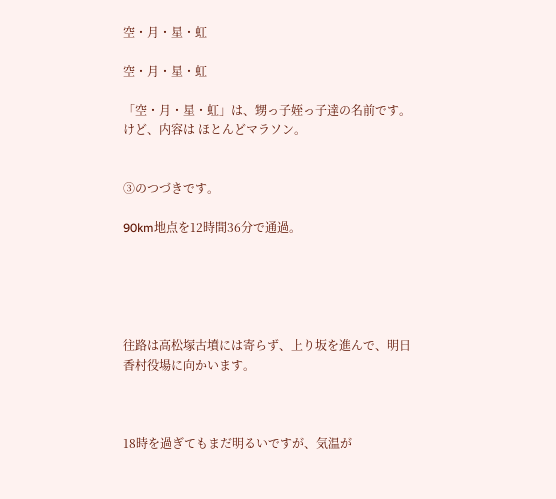空・月・星・虹

空・月・星・虹

「空・月・星・虹」は、甥っ子姪っ子達の名前です。
けど、内容は ほとんどマラソン。


③のつづきです。

90km地点を12時間36分で通過。





往路は高松塚古墳には寄らず、上り坂を進んで、明日香村役場に向かいます。



18時を過ぎてもまだ明るいですが、気温が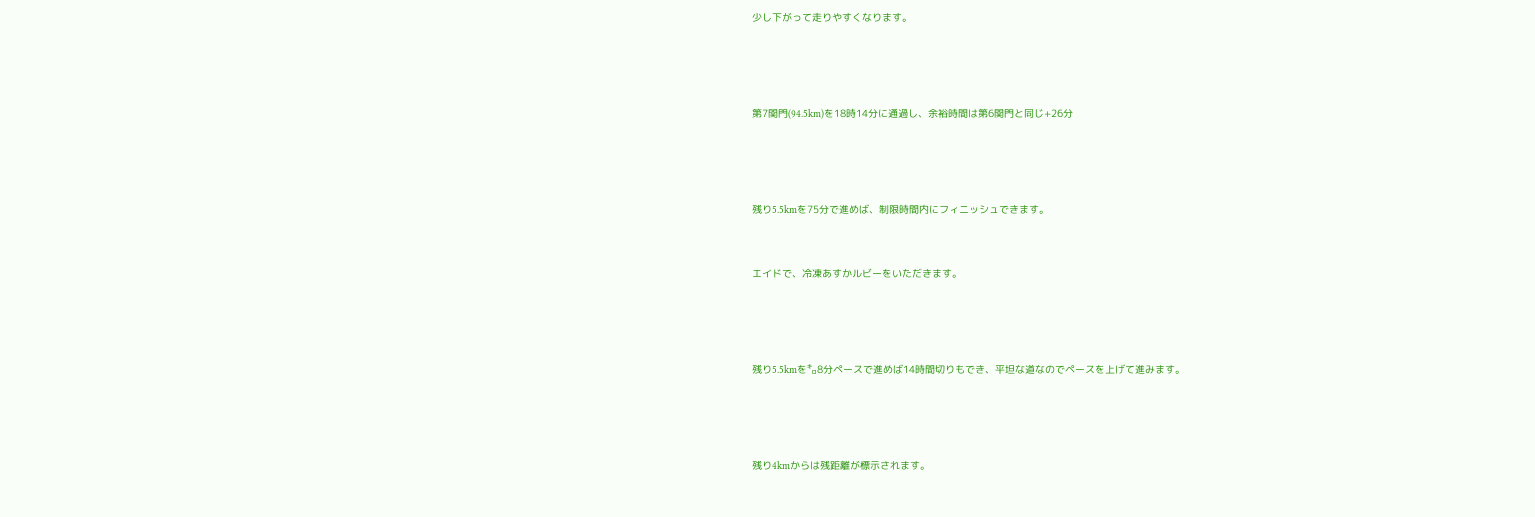少し下がって走りやすくなります。





第7関門(94.5km)を18時14分に通過し、余裕時間は第6関門と同じ+26分





残り5.5kmを75分で進めば、制限時間内にフィニッシュできます。



エイドで、冷凍あすかルビーをいただきます。





残り5.5kmを㌔8分ペースで進めば14時間切りもでき、平坦な道なのでペースを上げて進みます。





残り4kmからは残距離が標示されます。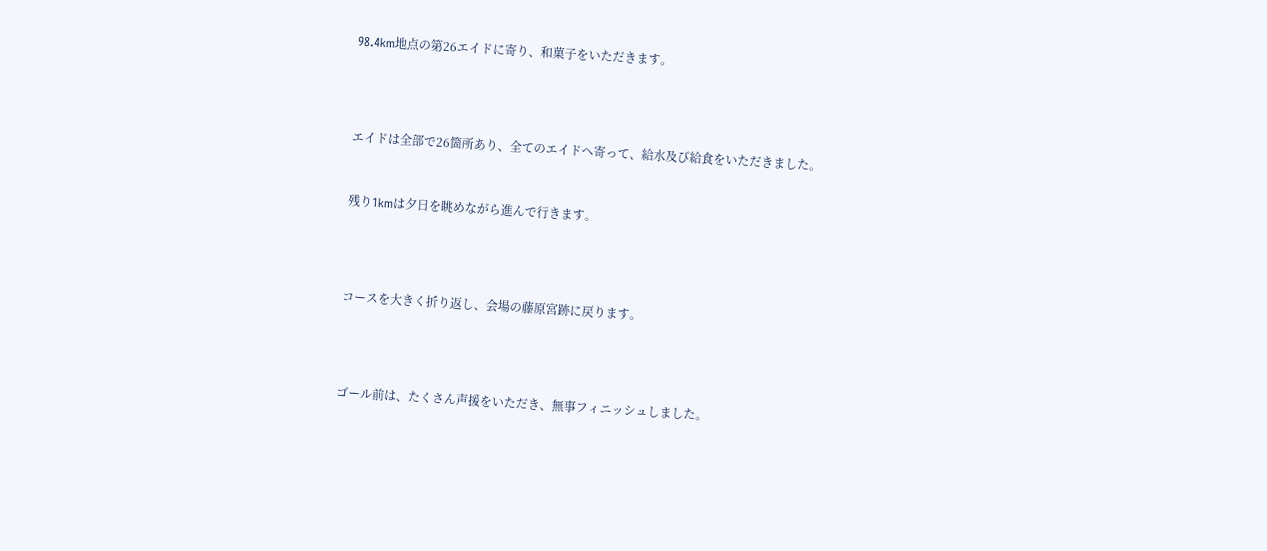98.4km地点の第26エイドに寄り、和菓子をいただきます。





エイドは全部で26箇所あり、全てのエイドへ寄って、給水及び給食をいただきました。



残り1kmは夕日を眺めながら進んで行きます。





コースを大きく折り返し、会場の藤原宮跡に戻ります。





ゴール前は、たくさん声援をいただき、無事フィニッシュしました。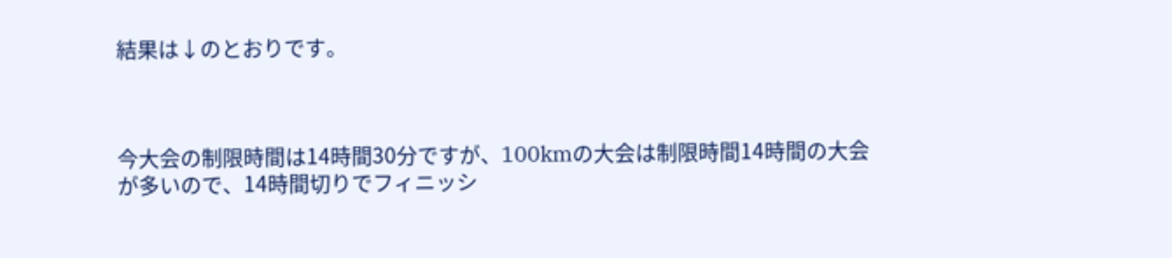結果は↓のとおりです。



今大会の制限時間は14時間30分ですが、100kmの大会は制限時間14時間の大会が多いので、14時間切りでフィニッシ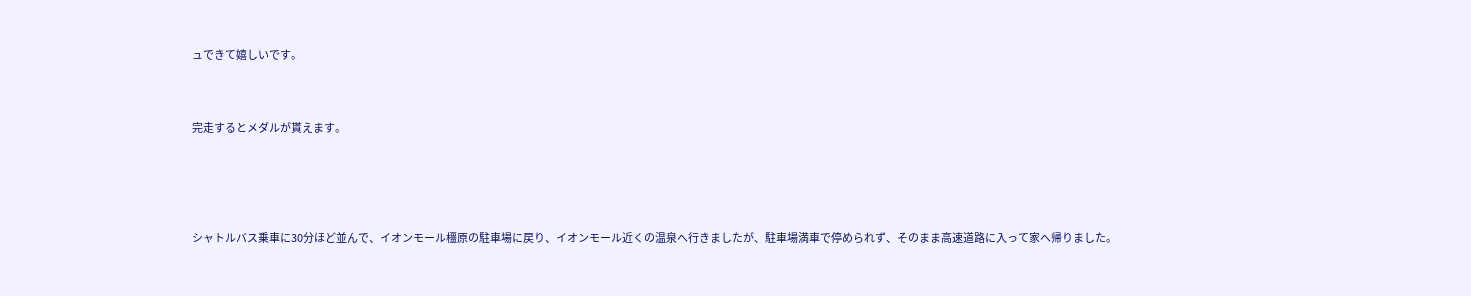ュできて嬉しいです。



完走するとメダルが貰えます。





シャトルバス乗車に30分ほど並んで、イオンモール橿原の駐車場に戻り、イオンモール近くの温泉へ行きましたが、駐車場満車で停められず、そのまま高速道路に入って家へ帰りました。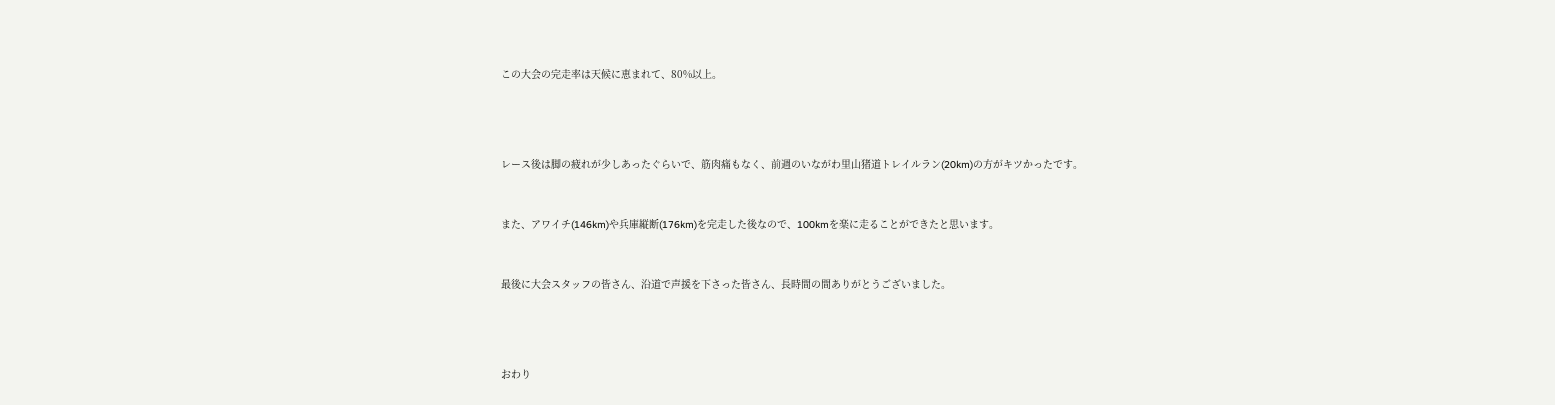この大会の完走率は天候に恵まれて、80%以上。





レース後は脚の疲れが少しあったぐらいで、筋肉痛もなく、前週のいながわ里山猪道トレイルラン(20km)の方がキツかったです。



また、アワイチ(146km)や兵庫縦断(176km)を完走した後なので、100kmを楽に走ることができたと思います。



最後に大会スタッフの皆さん、沿道で声援を下さった皆さん、長時間の間ありがとうございました。





おわり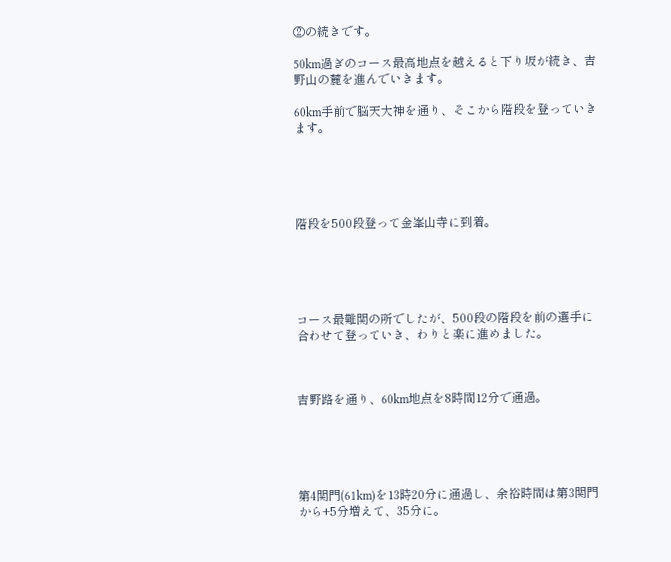②の続きです。

50km過ぎのコース最高地点を越えると下り坂が続き、吉野山の麓を進んでいきます。

60km手前で脳天大神を通り、そこから階段を登っていきます。





階段を500段登って金峯山寺に到着。





コース最難関の所でしたが、500段の階段を前の選手に合わせて登っていき、わりと楽に進めました。



吉野路を通り、60km地点を8時間12分で通過。





第4関門(61km)を13時20分に通過し、余裕時間は第3関門から+5分増えて、35分に。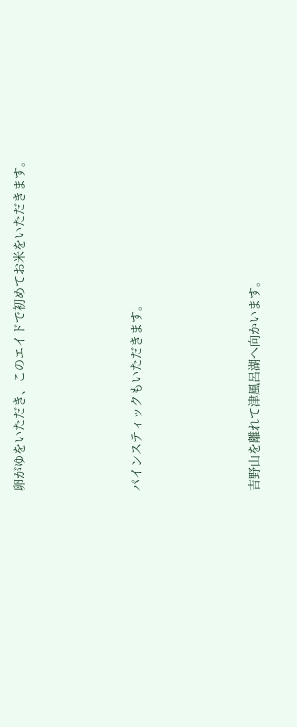卵がゆをいただき、このエイドで初めてお米をいただきます。





パインスティックもいただきます。





吉野山を離れて津風呂湖へ向かいます。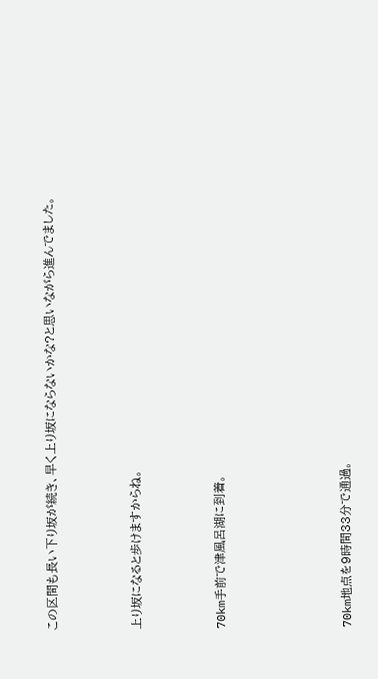この区間も長い下り坂が続き、早く上り坂にならないかな?と思いながら進んでました。



上り坂になると歩けますからね。



70km手前で津風呂湖に到着。





70km地点を9時間33分で通過。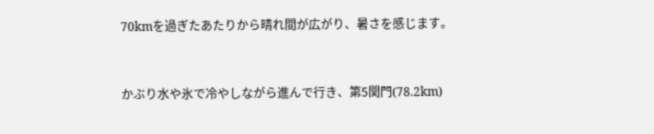70kmを過ぎたあたりから晴れ間が広がり、暑さを感じます。



かぶり水や氷で冷やしながら進んで行き、第5関門(78.2km)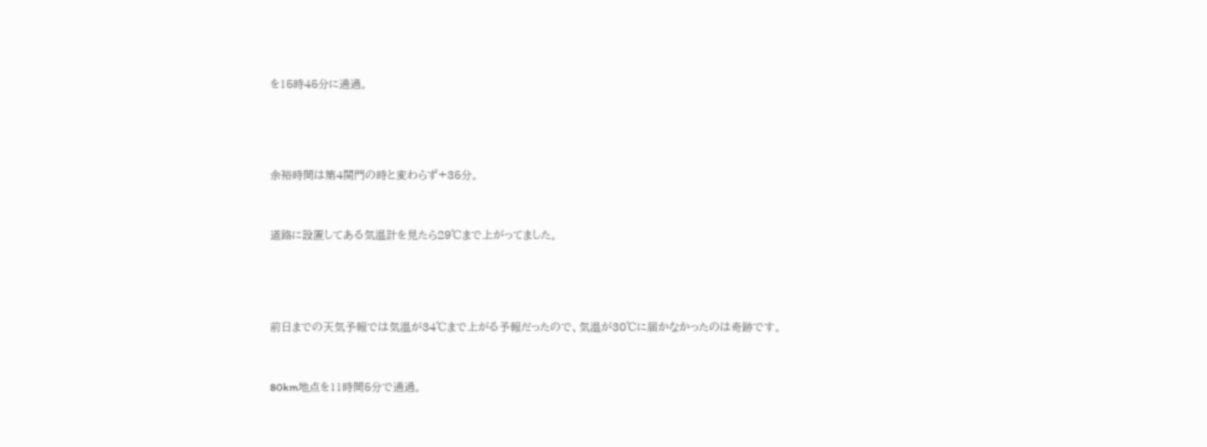を15時45分に通過。





余裕時間は第4関門の時と変わらず+35分。



道路に設置してある気温計を見たら29℃まで上がってました。





前日までの天気予報では気温が34℃まで上がる予報だったので、気温が30℃に届かなかったのは奇跡です。



80km地点を11時間5分で通過。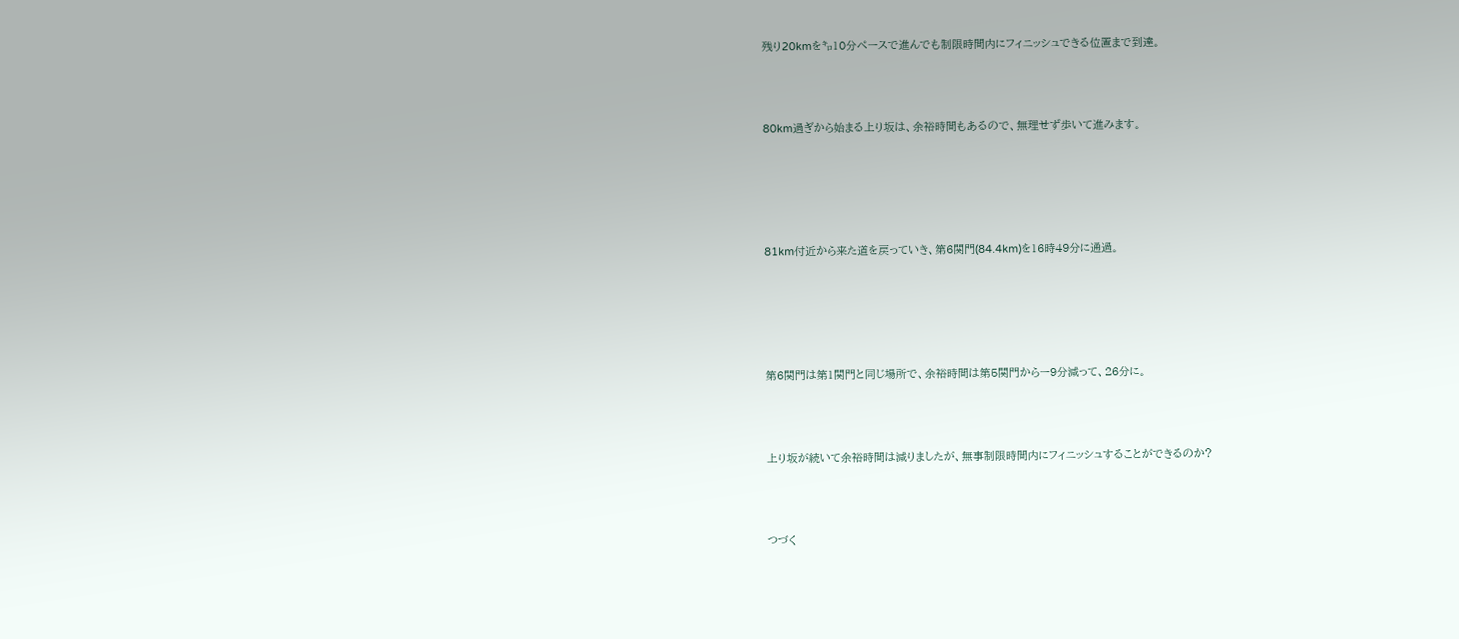残り20kmを㌔10分ペースで進んでも制限時間内にフィニッシュできる位置まで到達。



80km過ぎから始まる上り坂は、余裕時間もあるので、無理せず歩いて進みます。





81km付近から来た道を戻っていき、第6関門(84.4km)を16時49分に通過。





第6関門は第1関門と同じ場所で、余裕時間は第5関門からー9分減って、26分に。



上り坂が続いて余裕時間は減りましたが、無事制限時間内にフィニッシュすることができるのか?



つづく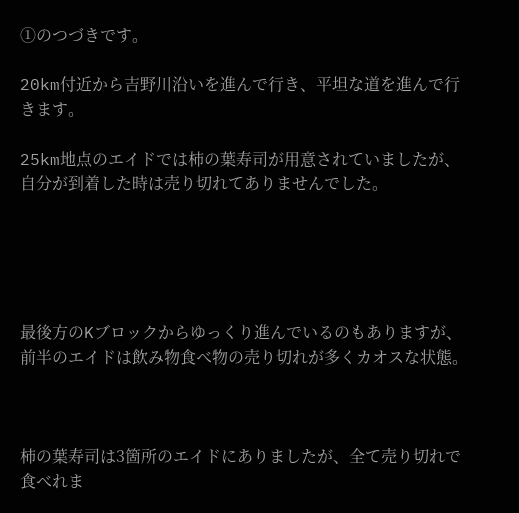①のつづきです。

20km付近から吉野川沿いを進んで行き、平坦な道を進んで行きます。

25km地点のエイドでは柿の葉寿司が用意されていましたが、自分が到着した時は売り切れてありませんでした。





最後方のKブロックからゆっくり進んでいるのもありますが、前半のエイドは飲み物食べ物の売り切れが多くカオスな状態。



柿の葉寿司は3箇所のエイドにありましたが、全て売り切れで食べれま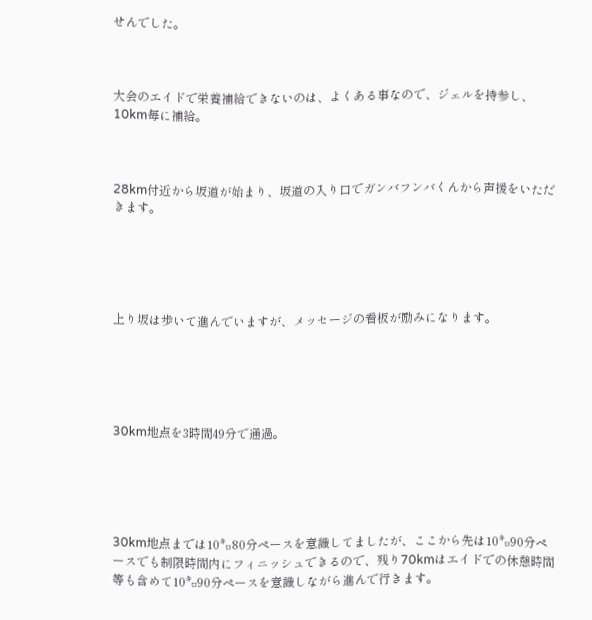せんでした。



大会のエイドで栄養補給できないのは、よくある事なので、ジェルを持参し、10km毎に補給。



28km付近から坂道が始まり、坂道の入り口でガンバフンバくんから声援をいただきます。





上り坂は歩いて進んでいますが、メッセージの看板が励みになります。





30km地点を3時間49分で通過。





30km地点までは10㌔80分ペースを意識してましたが、ここから先は10㌔90分ペースでも制限時間内にフィニッシュできるので、残り70kmはエイドでの休憩時間等も含めて10㌔90分ペースを意識しながら進んで行きます。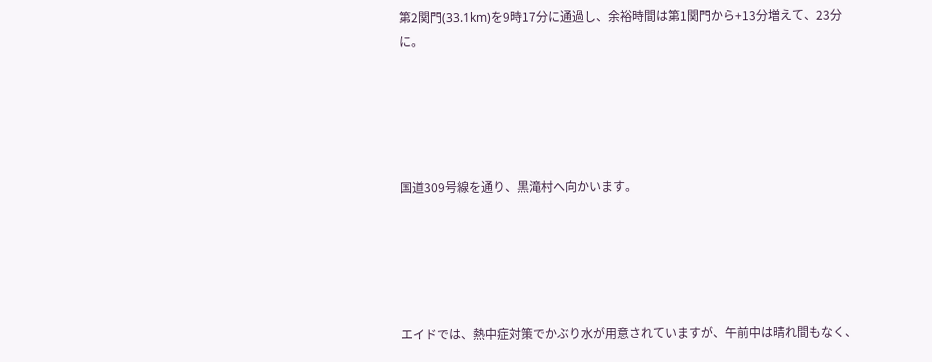第2関門(33.1km)を9時17分に通過し、余裕時間は第1関門から+13分増えて、23分に。





国道309号線を通り、黒滝村へ向かいます。





エイドでは、熱中症対策でかぶり水が用意されていますが、午前中は晴れ間もなく、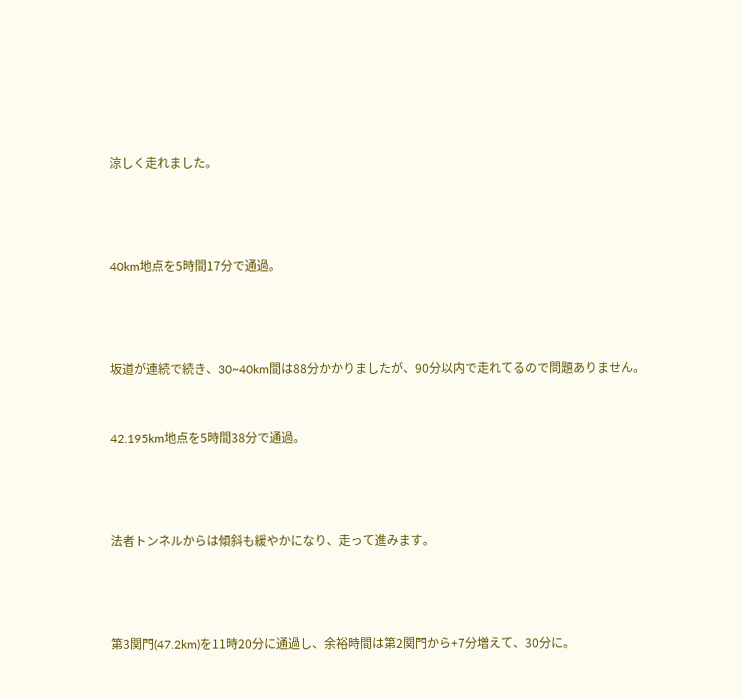涼しく走れました。





40km地点を5時間17分で通過。





坂道が連続で続き、30~40km間は88分かかりましたが、90分以内で走れてるので問題ありません。



42.195km地点を5時間38分で通過。





法者トンネルからは傾斜も緩やかになり、走って進みます。





第3関門(47.2km)を11時20分に通過し、余裕時間は第2関門から+7分増えて、30分に。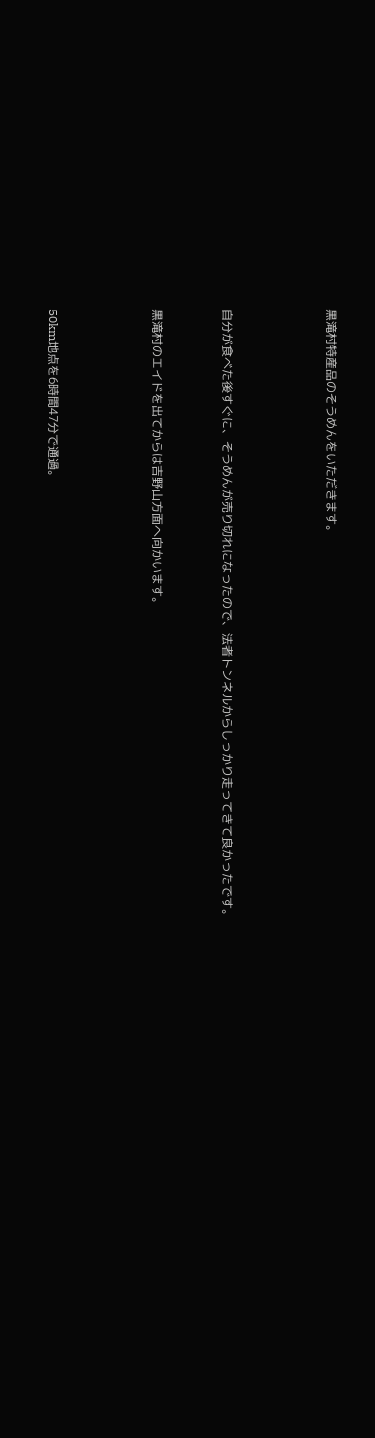黒滝村特産品のそうめんをいただきます。





自分が食べた後すぐに、そうめんが売り切れになったので、法者トンネルからしっかり走ってきて良かったです。



黒滝村のエイドを出てからは吉野山方面へ向かいます。





50km地点を6時間47分で通過。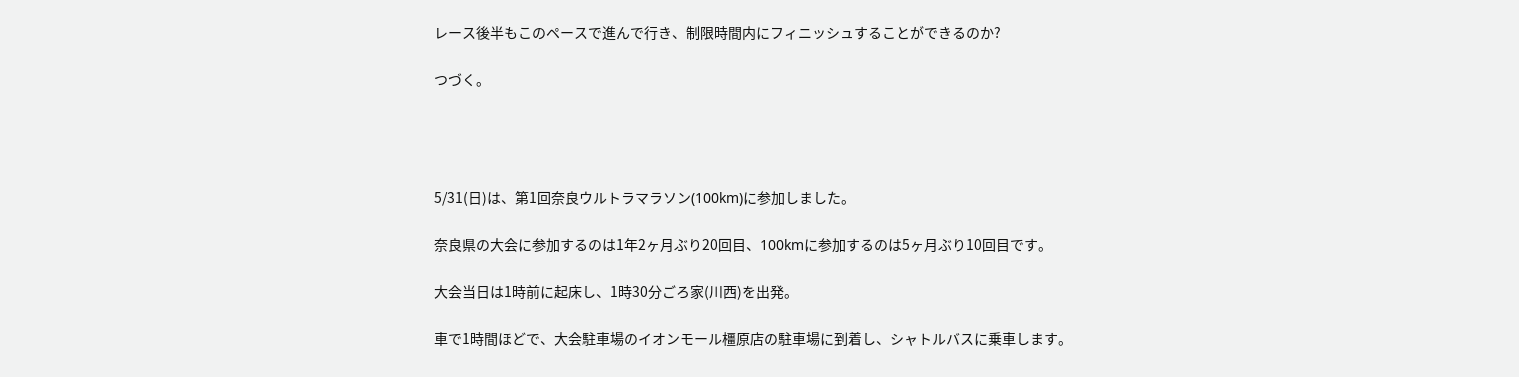レース後半もこのペースで進んで行き、制限時間内にフィニッシュすることができるのか?

つづく。




5/31(日)は、第1回奈良ウルトラマラソン(100km)に参加しました。

奈良県の大会に参加するのは1年2ヶ月ぶり20回目、100kmに参加するのは5ヶ月ぶり10回目です。

大会当日は1時前に起床し、1時30分ごろ家(川西)を出発。

車で1時間ほどで、大会駐車場のイオンモール橿原店の駐車場に到着し、シャトルバスに乗車します。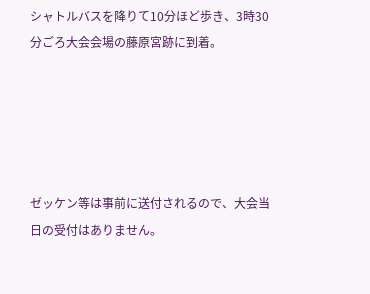シャトルバスを降りて10分ほど歩き、3時30分ごろ大会会場の藤原宮跡に到着。





ゼッケン等は事前に送付されるので、大会当日の受付はありません。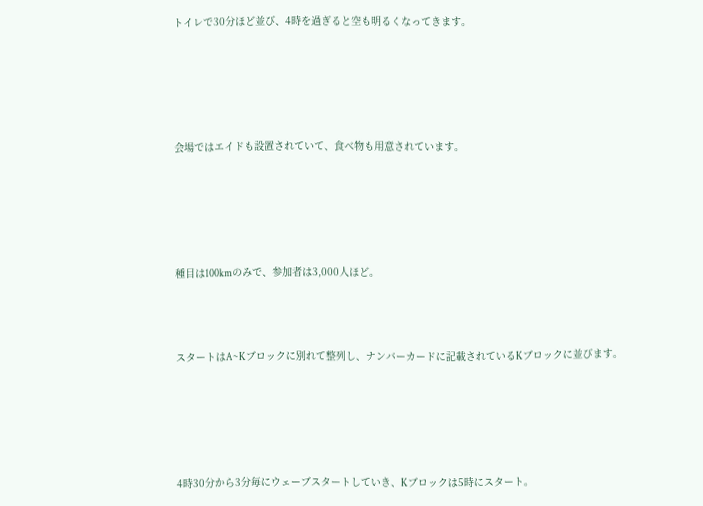トイレで30分ほど並び、4時を過ぎると空も明るくなってきます。





会場ではエイドも設置されていて、食べ物も用意されています。





種目は100kmのみで、参加者は3,000人ほど。



スタートはA~Kブロックに別れて整列し、ナンバーカードに記載されているKブロックに並びます。





4時30分から3分毎にウェーブスタートしていき、Kブロックは5時にスタート。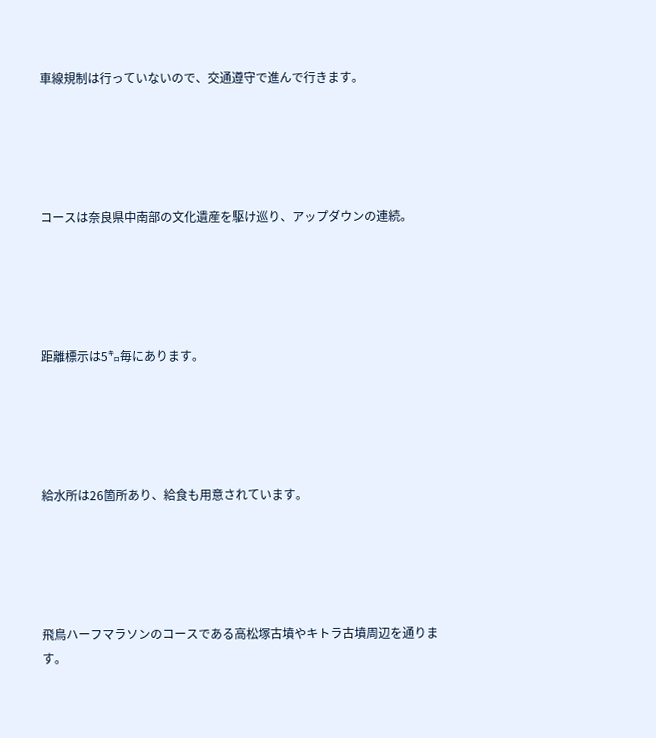車線規制は行っていないので、交通遵守で進んで行きます。





コースは奈良県中南部の文化遺産を駆け巡り、アップダウンの連続。





距離標示は5㌔毎にあります。





給水所は26箇所あり、給食も用意されています。





飛鳥ハーフマラソンのコースである高松塚古墳やキトラ古墳周辺を通ります。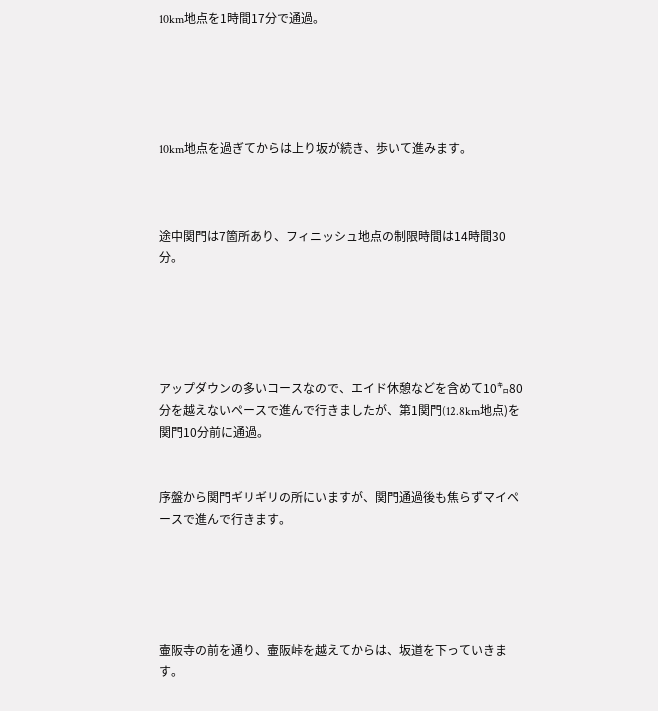10km地点を1時間17分で通過。





10km地点を過ぎてからは上り坂が続き、歩いて進みます。



途中関門は7箇所あり、フィニッシュ地点の制限時間は14時間30分。





アップダウンの多いコースなので、エイド休憩などを含めて10㌔80分を越えないペースで進んで行きましたが、第1関門(12.8km地点)を関門10分前に通過。


序盤から関門ギリギリの所にいますが、関門通過後も焦らずマイペースで進んで行きます。





壷阪寺の前を通り、壷阪峠を越えてからは、坂道を下っていきます。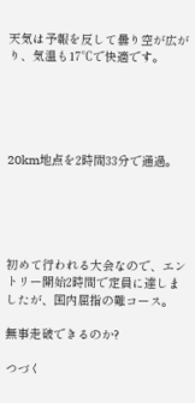天気は予報を反して曇り空が広がり、気温も17℃で快適です。





20km地点を2時間33分で通過。





初めて行われる大会なので、エントリー開始2時間で定員に達しましたが、国内屈指の難コース。

無事走破できるのか?

つづく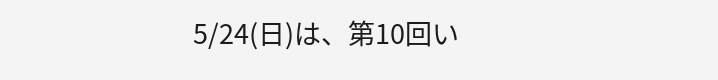5/24(日)は、第10回い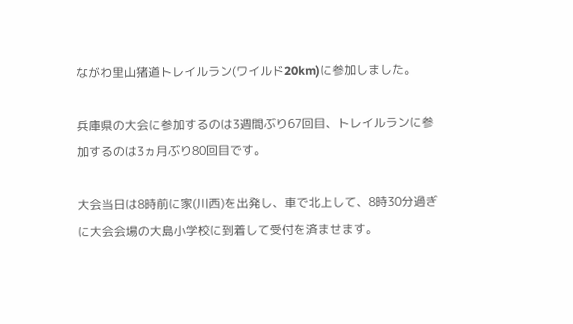ながわ里山猪道トレイルラン(ワイルド20km)に参加しました。

兵庫県の大会に参加するのは3週間ぶり67回目、トレイルランに参加するのは3ヵ月ぶり80回目です。

大会当日は8時前に家(川西)を出発し、車で北上して、8時30分過ぎに大会会場の大島小学校に到着して受付を済ませます。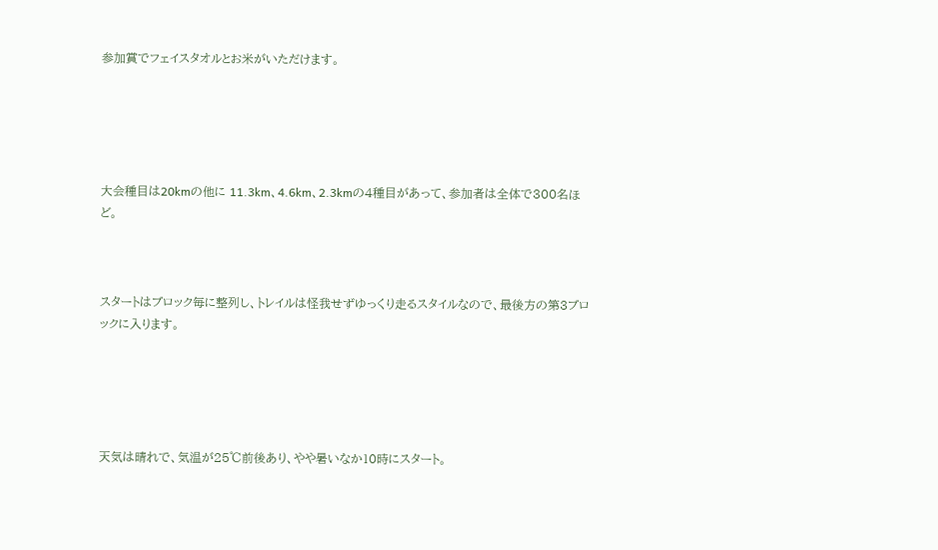参加賞でフェイスタオルとお米がいただけます。





大会種目は20kmの他に 11.3km、4.6km、2.3kmの4種目があって、参加者は全体で300名ほど。



スタートはブロック毎に整列し、トレイルは怪我せずゆっくり走るスタイルなので、最後方の第3ブロックに入ります。





天気は晴れで、気温が25℃前後あり、やや暑いなか10時にスタート。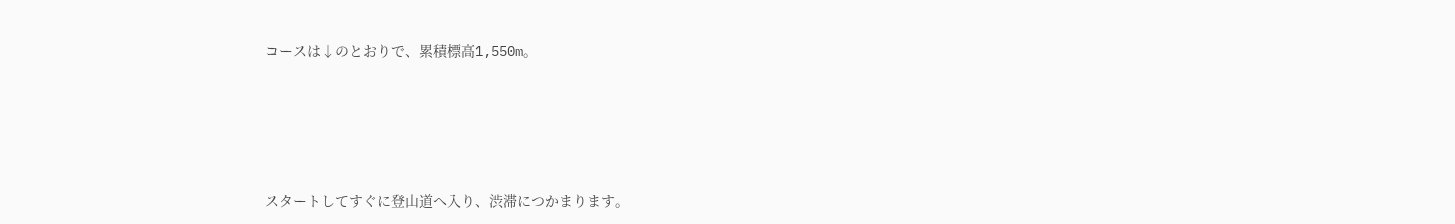コースは↓のとおりで、累積標高1,550m。





スタートしてすぐに登山道へ入り、渋滞につかまります。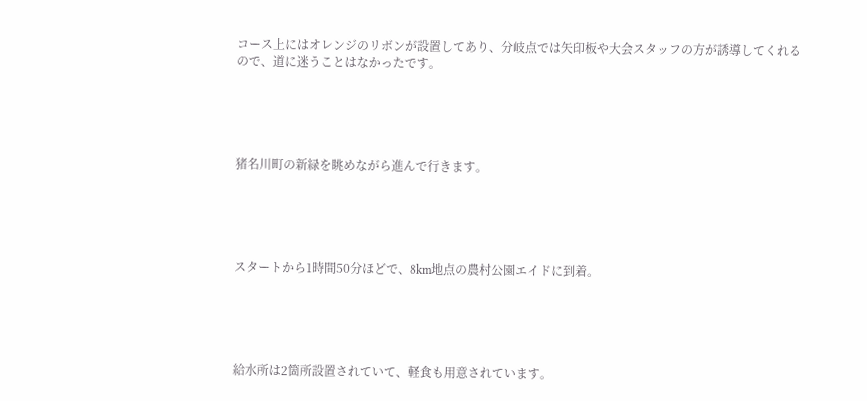コース上にはオレンジのリボンが設置してあり、分岐点では矢印板や大会スタッフの方が誘導してくれるので、道に迷うことはなかったです。





猪名川町の新緑を眺めながら進んで行きます。





スタートから1時間50分ほどで、8km地点の農村公園エイドに到着。





給水所は2箇所設置されていて、軽食も用意されています。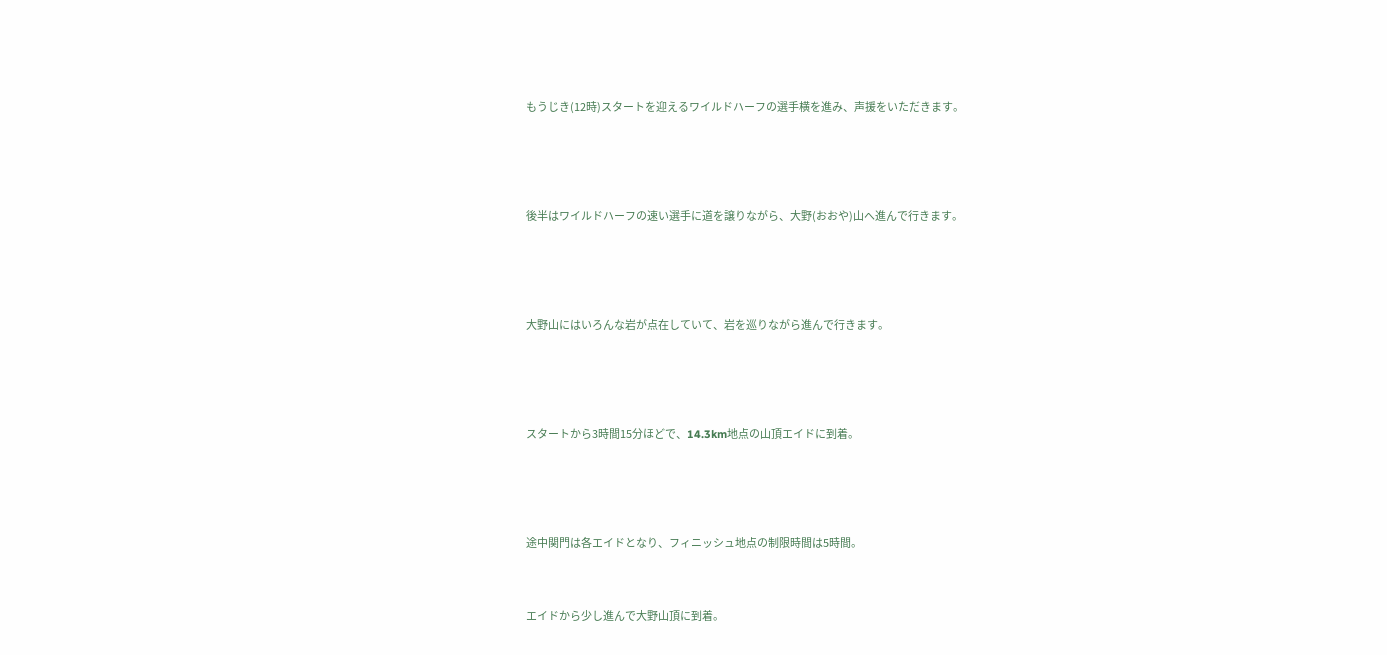もうじき(12時)スタートを迎えるワイルドハーフの選手横を進み、声援をいただきます。





後半はワイルドハーフの速い選手に道を譲りながら、大野(おおや)山へ進んで行きます。





大野山にはいろんな岩が点在していて、岩を巡りながら進んで行きます。





スタートから3時間15分ほどで、14.3km地点の山頂エイドに到着。





途中関門は各エイドとなり、フィニッシュ地点の制限時間は5時間。



エイドから少し進んで大野山頂に到着。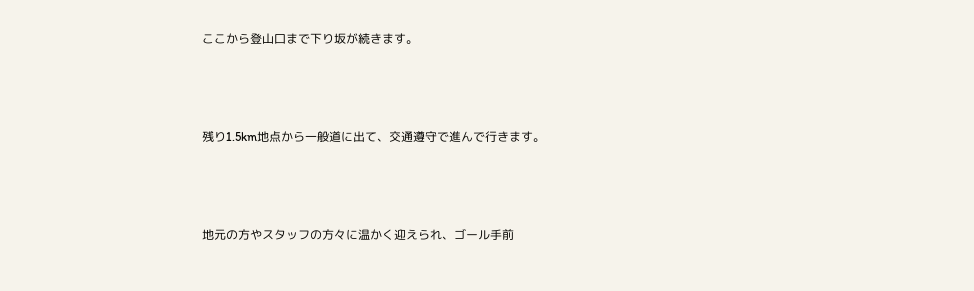ここから登山口まで下り坂が続きます。





残り1.5km地点から一般道に出て、交通遵守で進んで行きます。





地元の方やスタッフの方々に温かく迎えられ、ゴール手前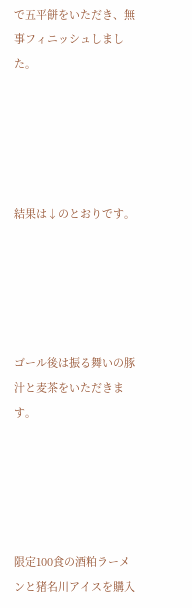で五平餅をいただき、無事フィニッシュしました。





結果は↓のとおりです。





ゴール後は振る舞いの豚汁と麦茶をいただきます。





限定100食の酒粕ラーメンと猪名川アイスを購入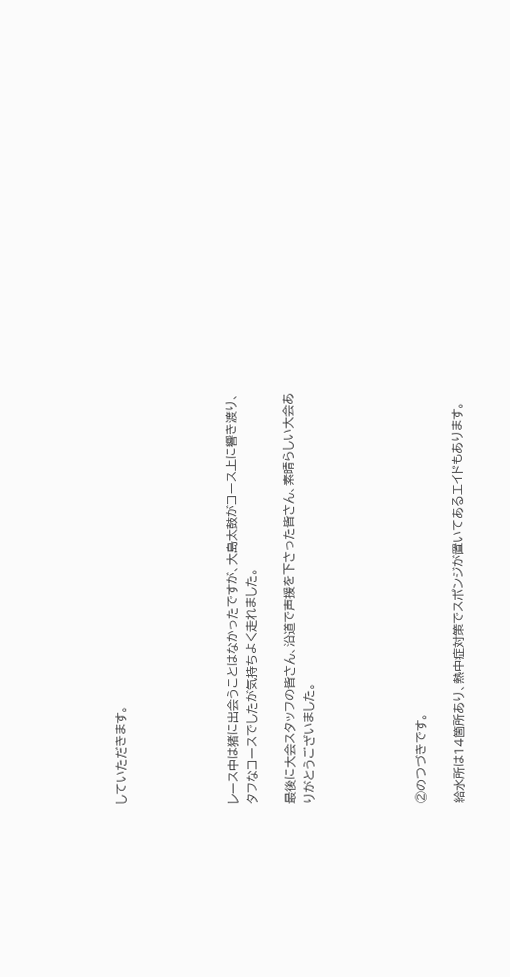していただきます。





レース中は猪に出会うことはなかったですが、大島太鼓がコース上に響き渡り、タフなコースでしたが気持ちよく走れました。

最後に大会スタッフの皆さん、沿道で声援を下さった皆さん、素晴らしい大会ありがとうございました。





②のつづきです。

給水所は14箇所あり、熱中症対策でスポンジが置いてあるエイドもあります。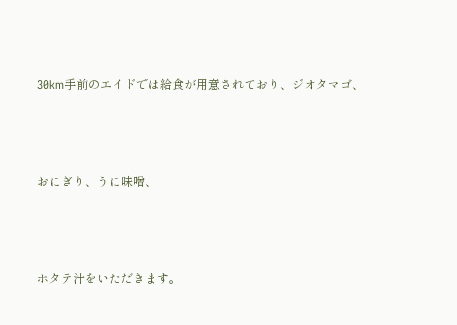30km手前のエイドでは給食が用意されており、ジオタマゴ、





おにぎり、うに味噌、





ホタテ汁をいただきます。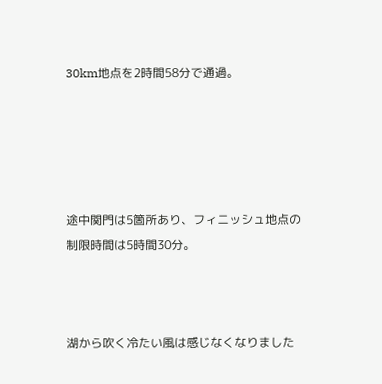30km地点を2時間58分で通過。





途中関門は5箇所あり、フィニッシュ地点の制限時間は5時間30分。



湖から吹く冷たい風は感じなくなりました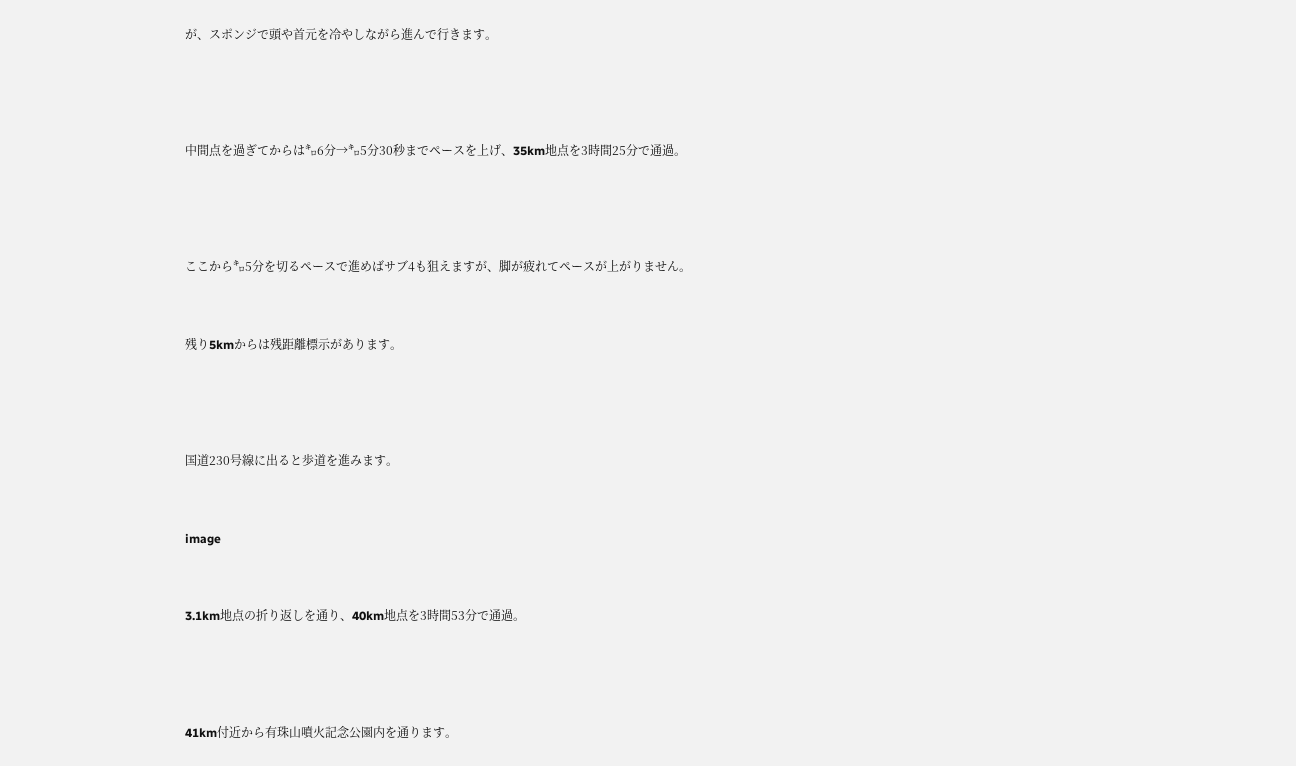が、スポンジで頭や首元を冷やしながら進んで行きます。





中間点を過ぎてからは㌔6分→㌔5分30秒までペースを上げ、35km地点を3時間25分で通過。





ここから㌔5分を切るペースで進めばサブ4も狙えますが、脚が疲れてペースが上がりません。



残り5kmからは残距離標示があります。





国道230号線に出ると歩道を進みます。



image



3.1km地点の折り返しを通り、40km地点を3時間53分で通過。





41km付近から有珠山噴火記念公園内を通ります。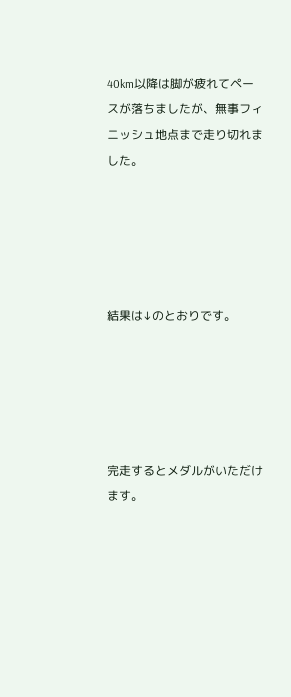40km以降は脚が疲れてペースが落ちましたが、無事フィニッシュ地点まで走り切れました。





結果は↓のとおりです。





完走するとメダルがいただけます。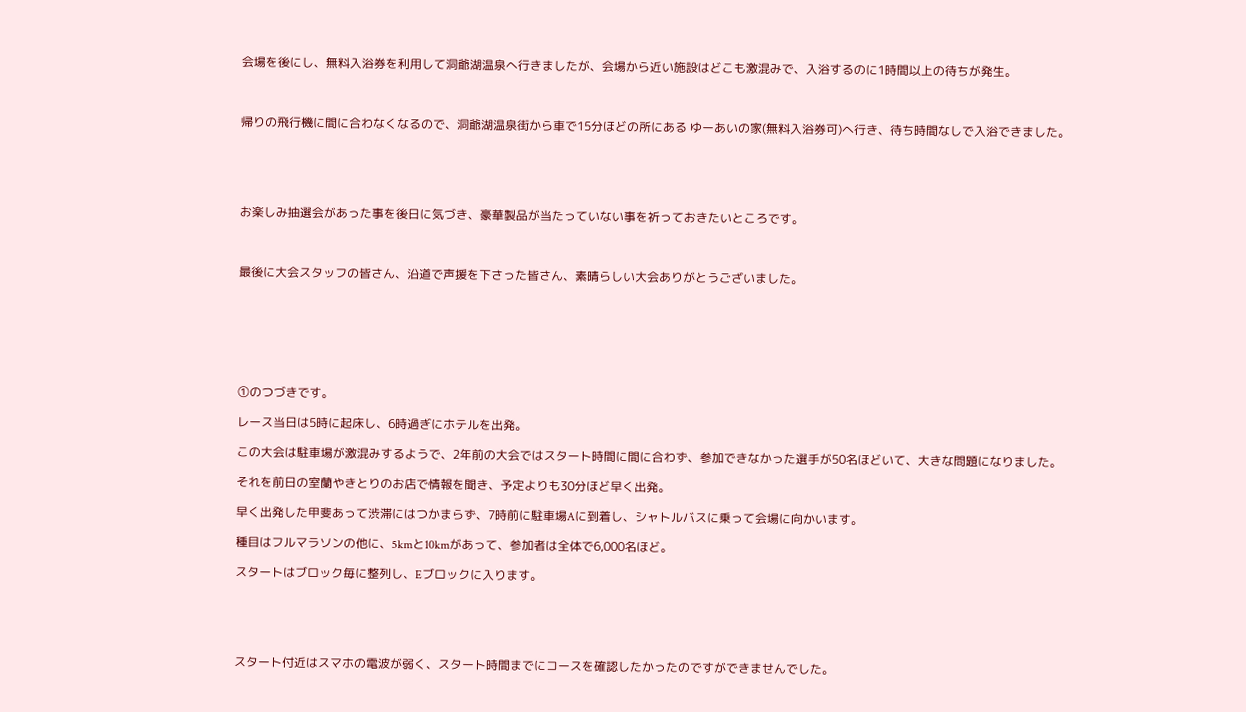会場を後にし、無料入浴券を利用して洞爺湖温泉へ行きましたが、会場から近い施設はどこも激混みで、入浴するのに1時間以上の待ちが発生。



帰りの飛行機に間に合わなくなるので、洞爺湖温泉街から車で15分ほどの所にある ゆーあいの家(無料入浴券可)へ行き、待ち時間なしで入浴できました。





お楽しみ抽選会があった事を後日に気づき、豪華製品が当たっていない事を祈っておきたいところです。



最後に大会スタッフの皆さん、沿道で声援を下さった皆さん、素晴らしい大会ありがとうございました。







①のつづきです。

レース当日は5時に起床し、6時過ぎにホテルを出発。

この大会は駐車場が激混みするようで、2年前の大会ではスタート時間に間に合わず、参加できなかった選手が50名ほどいて、大きな問題になりました。

それを前日の室蘭やきとりのお店で情報を聞き、予定よりも30分ほど早く出発。

早く出発した甲斐あって渋滞にはつかまらず、7時前に駐車場Aに到着し、シャトルバスに乗って会場に向かいます。

種目はフルマラソンの他に、5kmと10kmがあって、参加者は全体で6,000名ほど。

スタートはブロック毎に整列し、Eブロックに入ります。





スタート付近はスマホの電波が弱く、スタート時間までにコースを確認したかったのですができませんでした。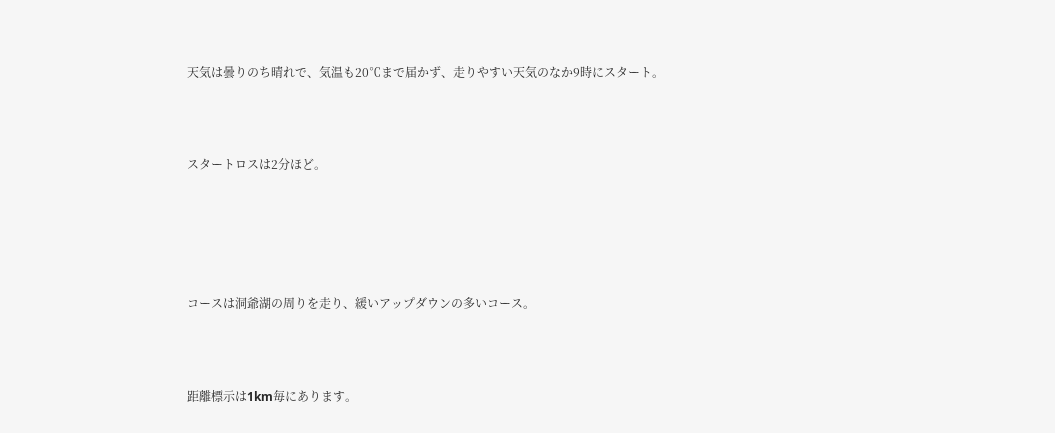天気は曇りのち晴れで、気温も20℃まで届かず、走りやすい天気のなか9時にスタート。



スタートロスは2分ほど。





コースは洞爺湖の周りを走り、緩いアップダウンの多いコース。



距離標示は1km毎にあります。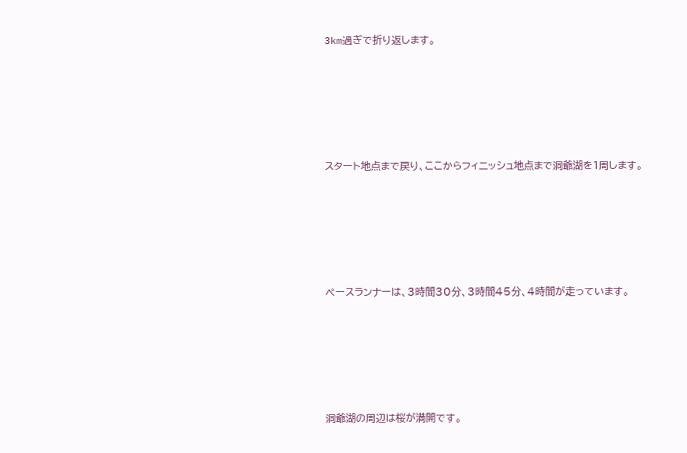3km過ぎで折り返します。





スタート地点まで戻り、ここからフィニッシュ地点まで洞爺湖を1周します。





ペースランナーは、3時間30分、3時間45分、4時間が走っています。





洞爺湖の周辺は桜が満開です。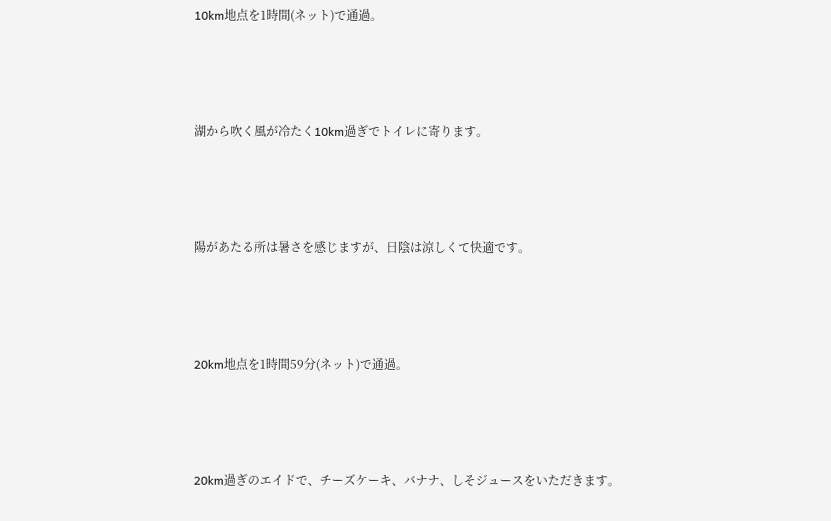10km地点を1時間(ネット)で通過。





湖から吹く風が冷たく10km過ぎでトイレに寄ります。





陽があたる所は暑さを感じますが、日陰は涼しくて快適です。





20km地点を1時間59分(ネット)で通過。





20km過ぎのエイドで、チーズケーキ、バナナ、しそジュースをいただきます。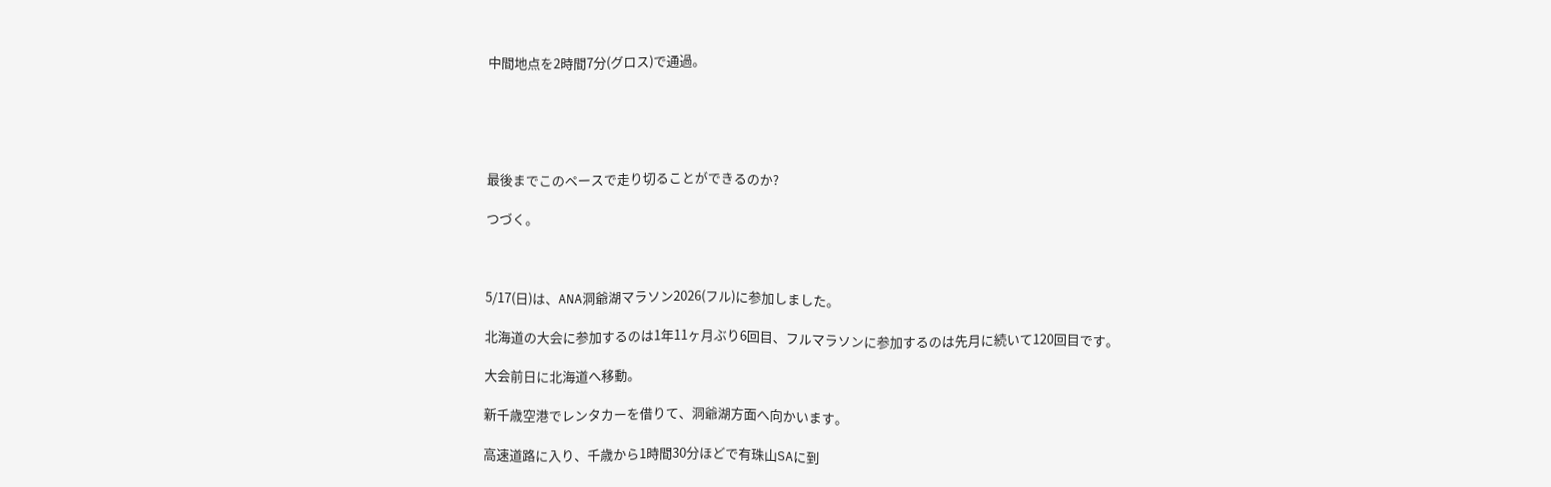中間地点を2時間7分(グロス)で通過。





最後までこのペースで走り切ることができるのか?

つづく。



5/17(日)は、ANA洞爺湖マラソン2026(フル)に参加しました。

北海道の大会に参加するのは1年11ヶ月ぶり6回目、フルマラソンに参加するのは先月に続いて120回目です。

大会前日に北海道へ移動。

新千歳空港でレンタカーを借りて、洞爺湖方面へ向かいます。

高速道路に入り、千歳から1時間30分ほどで有珠山SAに到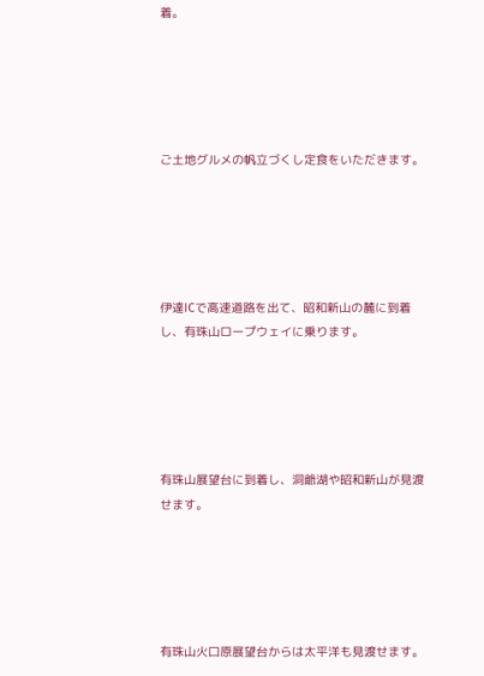着。





ご土地グルメの帆立づくし定食をいただきます。





伊達ICで高速道路を出て、昭和新山の麓に到着し、有珠山ロープウェイに乗ります。





有珠山展望台に到着し、洞爺湖や昭和新山が見渡せます。





有珠山火口原展望台からは太平洋も見渡せます。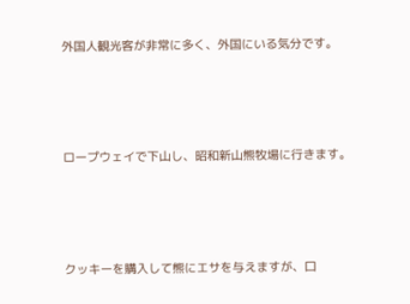外国人観光客が非常に多く、外国にいる気分です。





ロープウェイで下山し、昭和新山熊牧場に行きます。





クッキーを購入して熊にエサを与えますが、口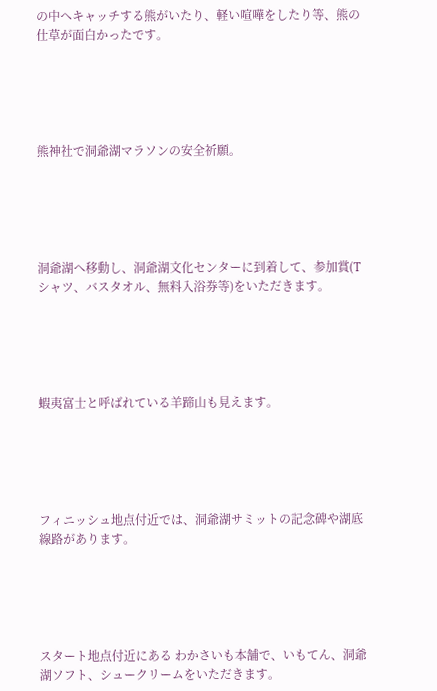の中へキャッチする熊がいたり、軽い喧嘩をしたり等、熊の仕草が面白かったです。





熊神社で洞爺湖マラソンの安全祈願。





洞爺湖へ移動し、洞爺湖文化センターに到着して、参加賞(Tシャツ、バスタオル、無料入浴券等)をいただきます。





蝦夷富士と呼ばれている羊蹄山も見えます。





フィニッシュ地点付近では、洞爺湖サミットの記念碑や湖底線路があります。





スタート地点付近にある わかさいも本舗で、いもてん、洞爺湖ソフト、シュークリームをいただきます。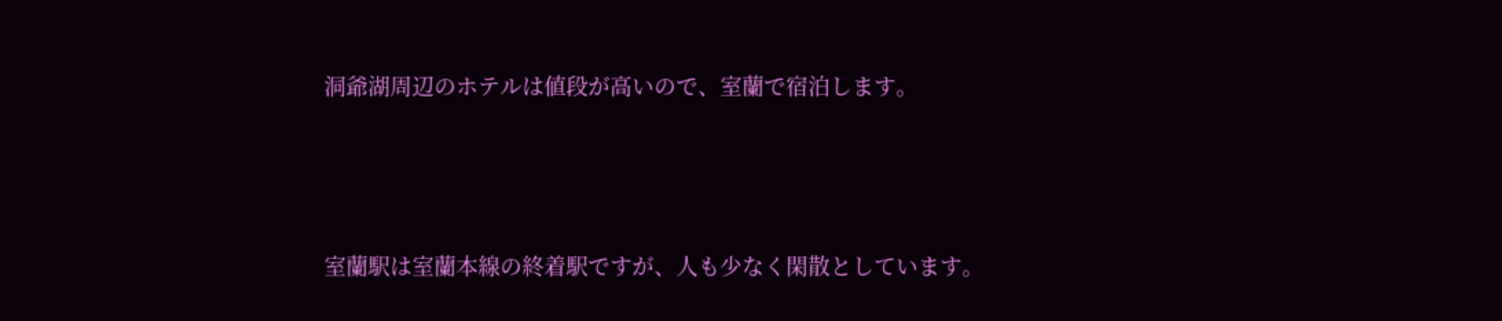洞爺湖周辺のホテルは値段が高いので、室蘭で宿泊します。



室蘭駅は室蘭本線の終着駅ですが、人も少なく閑散としています。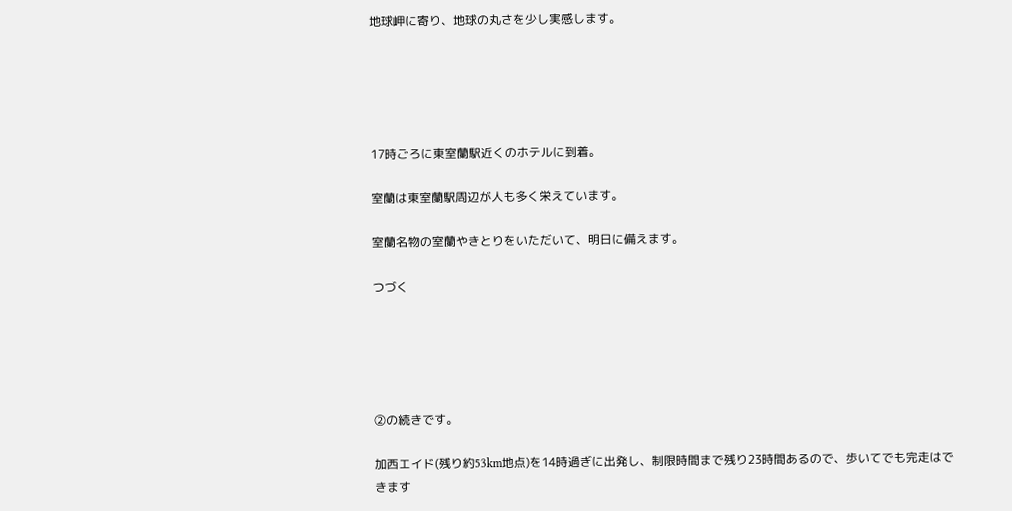地球岬に寄り、地球の丸さを少し実感します。





17時ごろに東室蘭駅近くのホテルに到着。

室蘭は東室蘭駅周辺が人も多く栄えています。

室蘭名物の室蘭やきとりをいただいて、明日に備えます。

つづく





②の続きです。

加西エイド(残り約53km地点)を14時過ぎに出発し、制限時間まで残り23時間あるので、歩いてでも完走はできます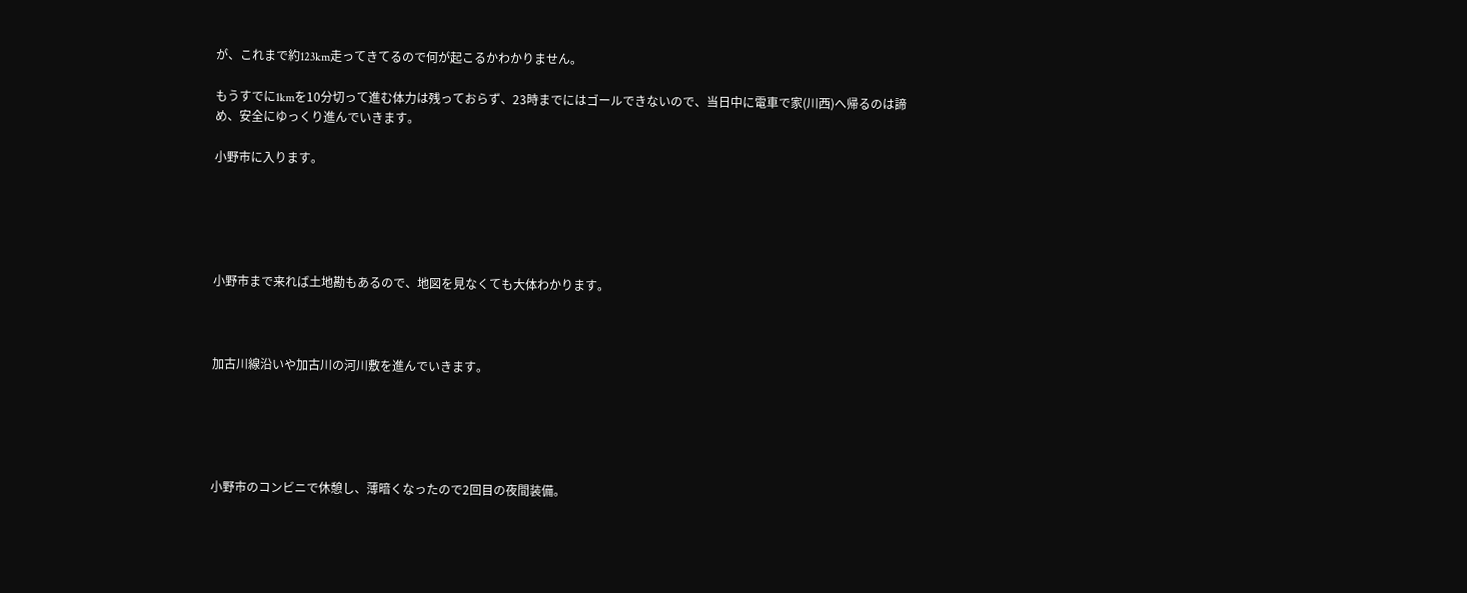が、これまで約123km走ってきてるので何が起こるかわかりません。

もうすでに1kmを10分切って進む体力は残っておらず、23時までにはゴールできないので、当日中に電車で家(川西)へ帰るのは諦め、安全にゆっくり進んでいきます。

小野市に入ります。





小野市まで来れば土地勘もあるので、地図を見なくても大体わかります。



加古川線沿いや加古川の河川敷を進んでいきます。





小野市のコンビニで休憩し、薄暗くなったので2回目の夜間装備。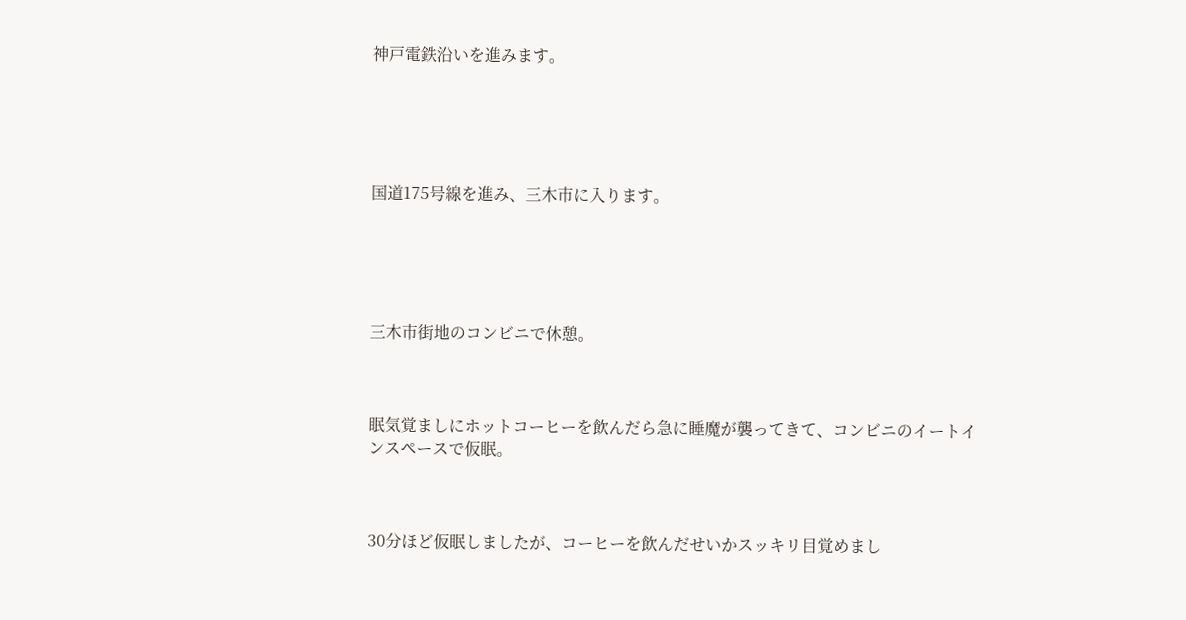神戸電鉄沿いを進みます。





国道175号線を進み、三木市に入ります。





三木市街地のコンビニで休憩。



眠気覚ましにホットコーヒーを飲んだら急に睡魔が襲ってきて、コンビニのイートインスペースで仮眠。



30分ほど仮眠しましたが、コーヒーを飲んだせいかスッキリ目覚めまし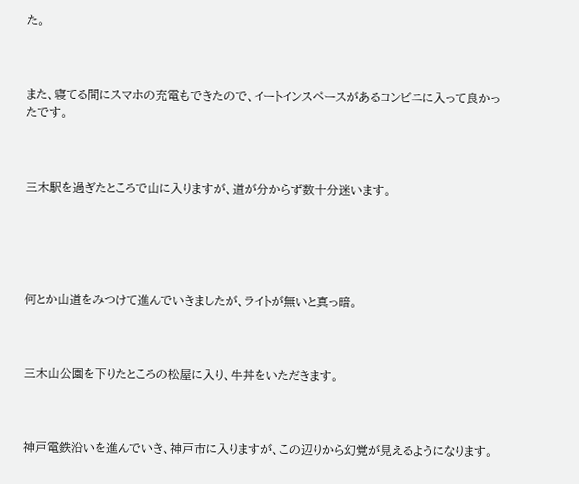た。



また、寝てる間にスマホの充電もできたので、イートインスペースがあるコンビニに入って良かったです。



三木駅を過ぎたところで山に入りますが、道が分からず数十分迷います。





何とか山道をみつけて進んでいきましたが、ライトが無いと真っ暗。



三木山公園を下りたところの松屋に入り、牛丼をいただきます。



神戸電鉄沿いを進んでいき、神戸市に入りますが、この辺りから幻覚が見えるようになります。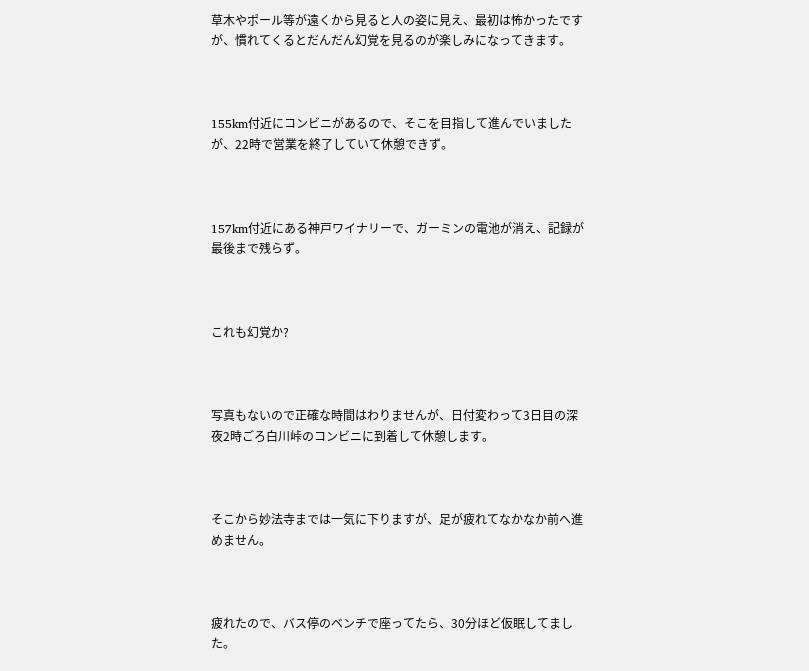草木やポール等が遠くから見ると人の姿に見え、最初は怖かったですが、慣れてくるとだんだん幻覚を見るのが楽しみになってきます。



155km付近にコンビニがあるので、そこを目指して進んでいましたが、22時で営業を終了していて休憩できず。



157km付近にある神戸ワイナリーで、ガーミンの電池が消え、記録が最後まで残らず。



これも幻覚か?



写真もないので正確な時間はわりませんが、日付変わって3日目の深夜2時ごろ白川峠のコンビニに到着して休憩します。



そこから妙法寺までは一気に下りますが、足が疲れてなかなか前へ進めません。



疲れたので、バス停のベンチで座ってたら、30分ほど仮眠してました。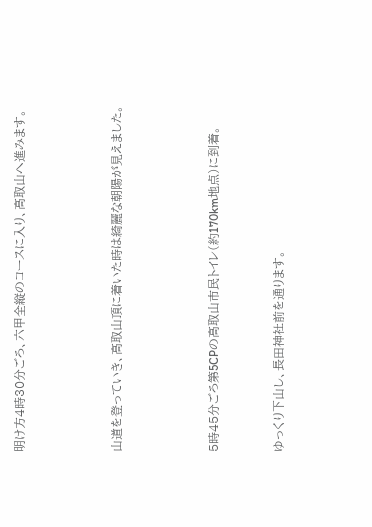明け方4時30分ごろ、六甲全縦のコースに入り、高取山へ進みます。





山道を登っていき、高取山頂に着いた時は綺麗な朝陽が見えました。





5時45分ごろ第5CPの高取山市民トイレ(約170km地点)に到着。



ゆっくり下山し、長田神社前を通ります。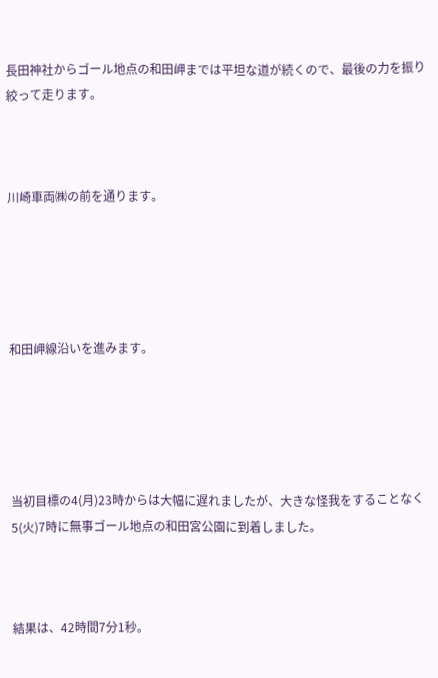長田神社からゴール地点の和田岬までは平坦な道が続くので、最後の力を振り絞って走ります。



川崎車両㈱の前を通ります。





和田岬線沿いを進みます。





当初目標の4(月)23時からは大幅に遅れましたが、大きな怪我をすることなく5(火)7時に無事ゴール地点の和田宮公園に到着しました。



結果は、42時間7分1秒。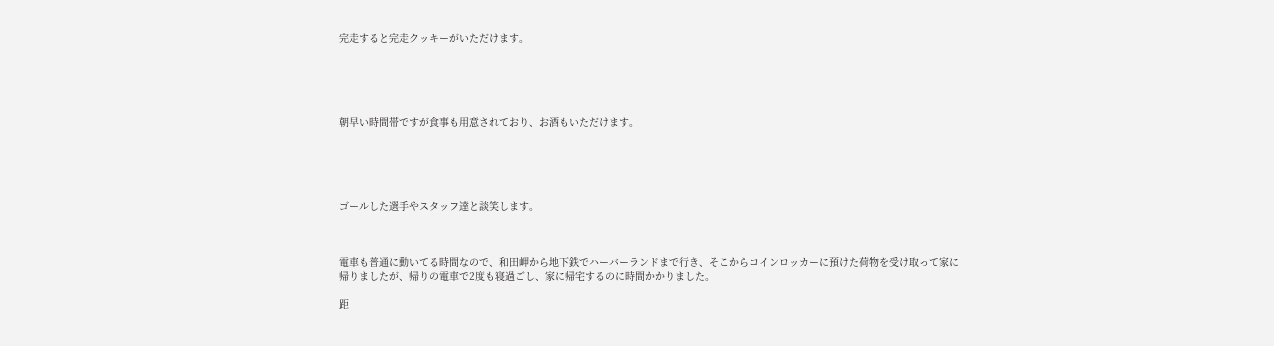完走すると完走クッキーがいただけます。





朝早い時間帯ですが食事も用意されており、お酒もいただけます。





ゴールした選手やスタッフ達と談笑します。



電車も普通に動いてる時間なので、和田岬から地下鉄でハーバーランドまで行き、そこからコインロッカーに預けた荷物を受け取って家に帰りましたが、帰りの電車で2度も寝過ごし、家に帰宅するのに時間かかりました。

距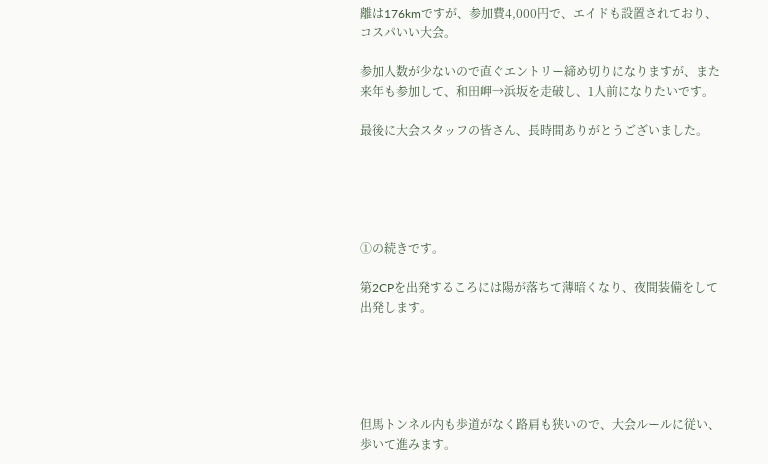離は176kmですが、参加費4,000円で、エイドも設置されており、コスパいい大会。

参加人数が少ないので直ぐエントリー締め切りになりますが、また来年も参加して、和田岬→浜坂を走破し、1人前になりたいです。

最後に大会スタッフの皆さん、長時間ありがとうございました。





①の続きです。

第2CPを出発するころには陽が落ちて薄暗くなり、夜間装備をして出発します。





但馬トンネル内も歩道がなく路肩も狭いので、大会ルールに従い、歩いて進みます。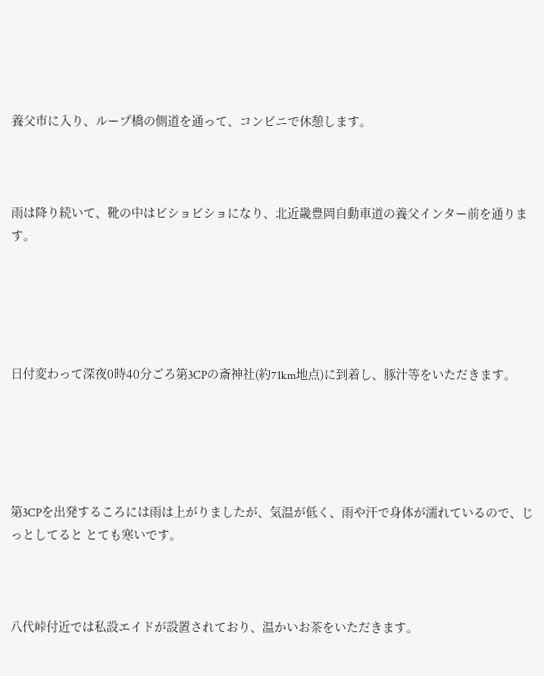養父市に入り、ループ橋の側道を通って、コンビニで休憩します。



雨は降り続いて、靴の中はビショビショになり、北近畿豊岡自動車道の養父インター前を通ります。





日付変わって深夜0時40分ごろ第3CPの斎神社(約71km地点)に到着し、豚汁等をいただきます。





第3CPを出発するころには雨は上がりましたが、気温が低く、雨や汗で身体が濡れているので、じっとしてると とても寒いです。



八代峠付近では私設エイドが設置されており、温かいお茶をいただきます。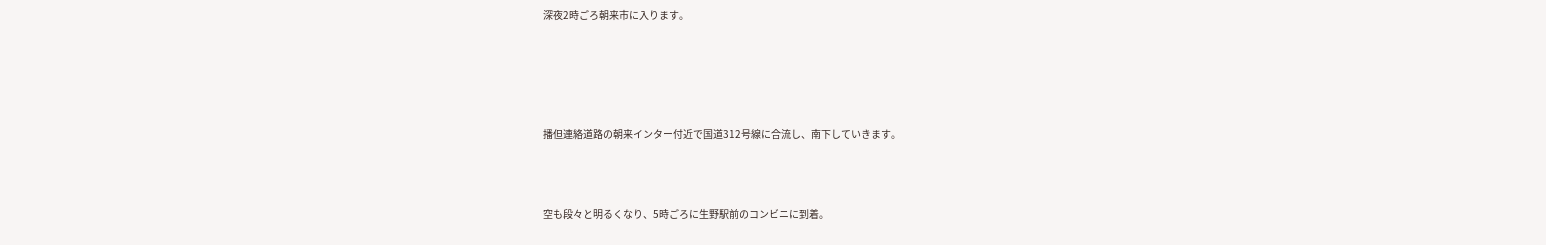深夜2時ごろ朝来市に入ります。





播但連絡道路の朝来インター付近で国道312号線に合流し、南下していきます。



空も段々と明るくなり、5時ごろに生野駅前のコンビニに到着。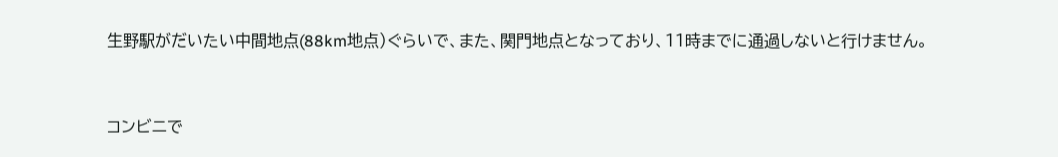生野駅がだいたい中間地点(88km地点)ぐらいで、また、関門地点となっており、11時までに通過しないと行けません。



コンビニで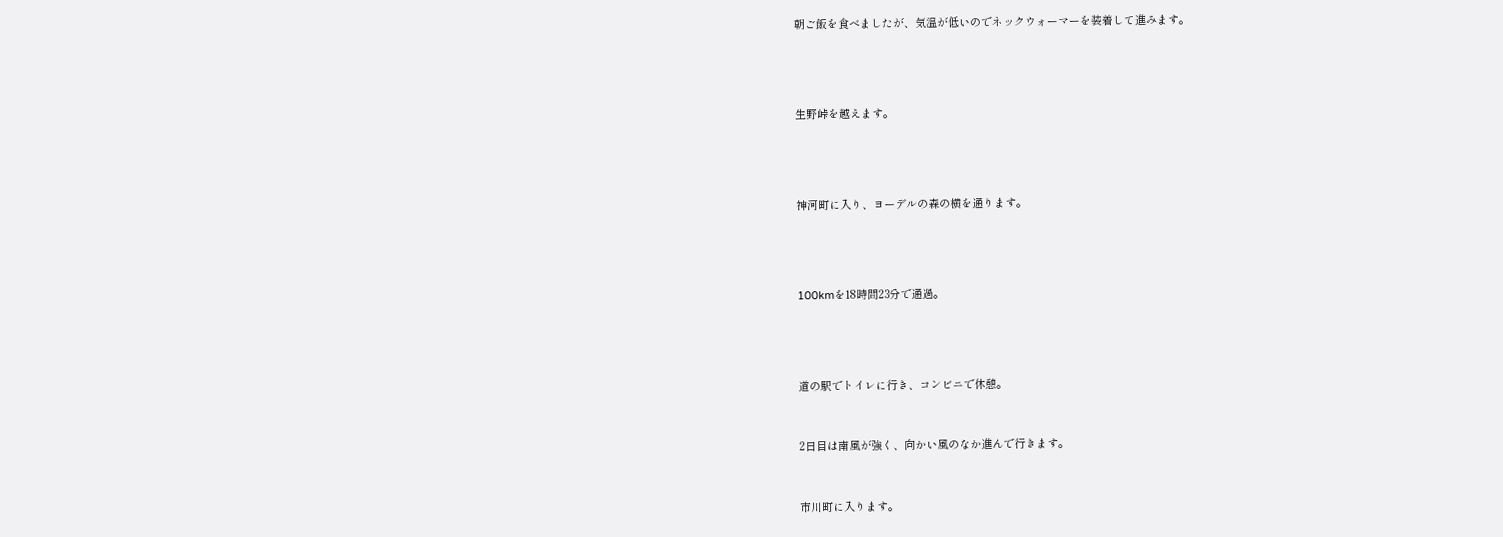朝ご飯を食べましたが、気温が低いのでネックウォーマーを装着して進みます。





生野峠を越えます。





神河町に入り、ヨーデルの森の横を通ります。





100kmを18時間23分で通過。





道の駅でトイレに行き、コンビニで休憩。



2日目は南風が強く、向かい風のなか進んで行きます。



市川町に入ります。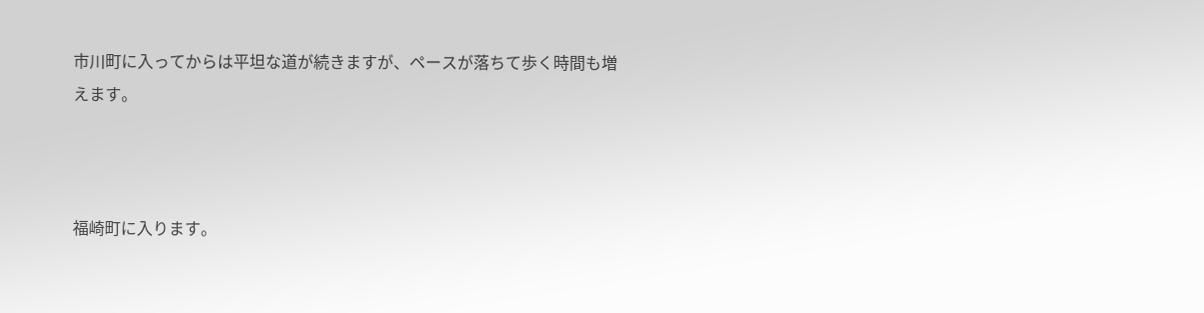市川町に入ってからは平坦な道が続きますが、ペースが落ちて歩く時間も増えます。



福崎町に入ります。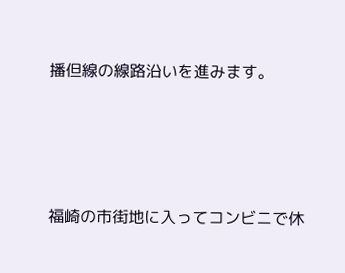播但線の線路沿いを進みます。





福崎の市街地に入ってコンビニで休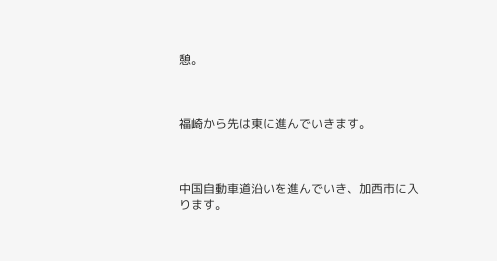憩。



福崎から先は東に進んでいきます。



中国自動車道沿いを進んでいき、加西市に入ります。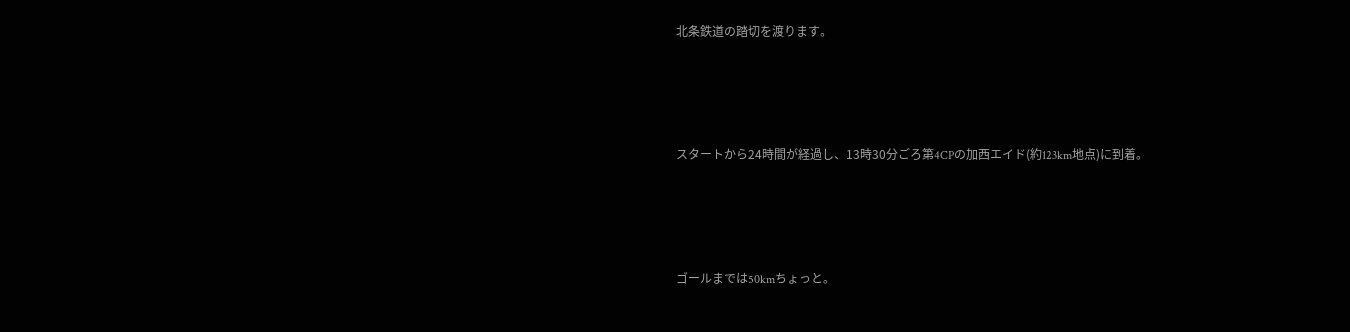北条鉄道の踏切を渡ります。





スタートから24時間が経過し、13時30分ごろ第4CPの加西エイド(約123km地点)に到着。





ゴールまでは50kmちょっと。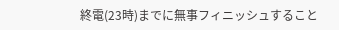終電(23時)までに無事フィニッシュすること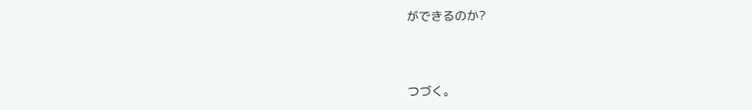ができるのか?



つづく。